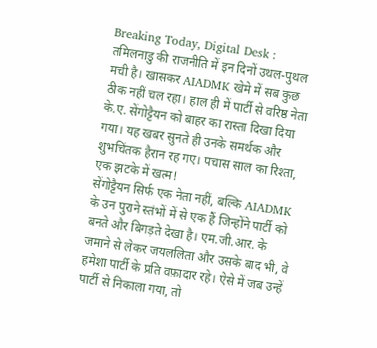Breaking Today, Digital Desk : तमिलनाडु की राजनीति में इन दिनों उथल-पुथल मची है। खासकर AIADMK खेमे में सब कुछ ठीक नहीं चल रहा। हाल ही में पार्टी से वरिष्ठ नेता के.ए. सेंगोट्टैयन को बाहर का रास्ता दिखा दिया गया। यह खबर सुनते ही उनके समर्थक और शुभचिंतक हैरान रह गए। पचास साल का रिश्ता, एक झटके में खत्म!
सेंगोट्टैयन सिर्फ एक नेता नहीं, बल्कि AIADMK के उन पुराने स्तंभों में से एक हैं जिन्होंने पार्टी को बनते और बिगड़ते देखा है। एम.जी.आर. के जमाने से लेकर जयललिता और उसके बाद भी, वे हमेशा पार्टी के प्रति वफ़ादार रहे। ऐसे में जब उन्हें पार्टी से निकाला गया, तो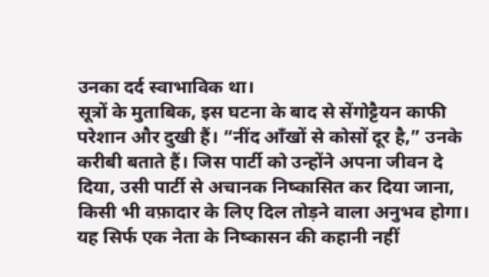उनका दर्द स्वाभाविक था।
सूत्रों के मुताबिक, इस घटना के बाद से सेंगोट्टैयन काफी परेशान और दुखी हैं। “नींद आँखों से कोसों दूर है,” उनके करीबी बताते हैं। जिस पार्टी को उन्होंने अपना जीवन दे दिया, उसी पार्टी से अचानक निष्कासित कर दिया जाना, किसी भी वफ़ादार के लिए दिल तोड़ने वाला अनुभव होगा।
यह सिर्फ एक नेता के निष्कासन की कहानी नहीं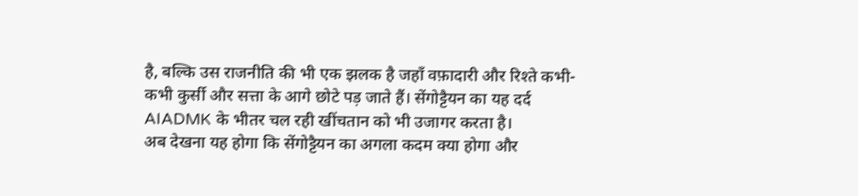है, बल्कि उस राजनीति की भी एक झलक है जहाँ वफ़ादारी और रिश्ते कभी-कभी कुर्सी और सत्ता के आगे छोटे पड़ जाते हैं। सेंगोट्टैयन का यह दर्द AIADMK के भीतर चल रही खींचतान को भी उजागर करता है।
अब देखना यह होगा कि सेंगोट्टैयन का अगला कदम क्या होगा और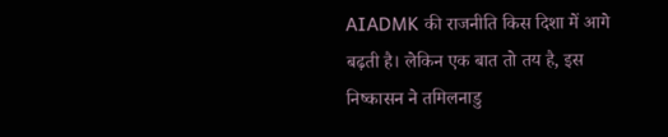AIADMK की राजनीति किस दिशा में आगे बढ़ती है। लेकिन एक बात तो तय है, इस निष्कासन ने तमिलनाडु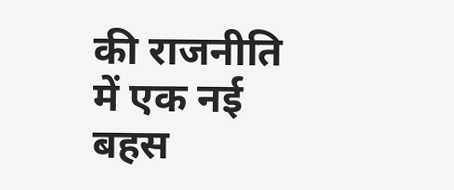की राजनीति में एक नई बहस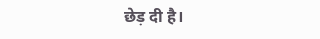छेड़ दी है।